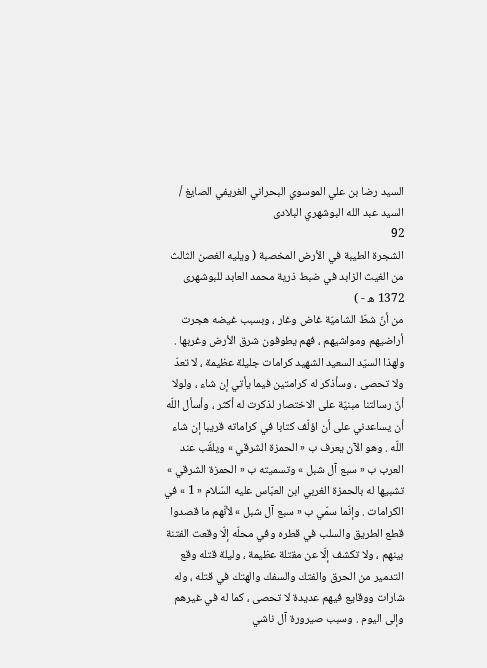السيد رضا بن علي الموسوي البحراني الغريفي الصايغ / السيد عبد الله البوشهري البلادى
92
الشجرة الطيبة في الأرض المخصبة ( ويليه الغصن الثالث من الغيث الزابد في ضبط ذرية محمد العابد للبوشهرى 1372 ه - )
من أنّ شطّ الشاميّة غاض وغار ، وبسبب غيضه هجرت أراضيهم ومواشيهم ، فهم يطوفون شرق الأرض وغربها . ولهذا السيّد السعيد الشهيد كرامات جليلة عظيمة ، لا تعدّ ولا تحصى ، وسأذكر له كرامتين فيما يأتي إن شاء ، ولولا أنّ رسالتنا مبنيّة على الاختصار لذكرت له أكثر ، وأسأل اللّه أن يساعدني على أن اؤلّف كتابا في كراماته قريبا إن شاء اللّه . وهو الآن يعرف ب « الحمزة الشرقي » ويلقّب عند العرب ب « سبع آل شبل » وتسميته ب « الحمزة الشرقي » تشبيها له بالحمزة الغربي ابن العبّاس عليه السّلام « 1 » في الكرامات . وإنّما سمّي ب « سبع آل شبل » لأنّهم ما قصدوا قطع الطريق والسلب في قطره وفي محلّه إلّا وقعت الفتنة بينهم ، ولا تكشف إلّا عن مقتلة عظيمة ، وليلة قتله وقع التدمير من الحرق والفتك والسفك والهتك في قتله ، وله شارات ووقايع فيهم عديدة لا تحصى ، كما له في غيرهم وإلى اليوم . وسبب صيرورة آل ناشي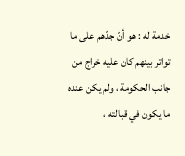خدمة له : هو أنّ جدّهم على ما تواتر بينهم كان عليه خراج من جانب الحكومة ، ولم يكن عنده ما يكون في قبالته ،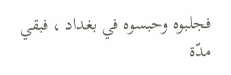فجلبوه وحبسوه في بغداد ، فبقي مدّة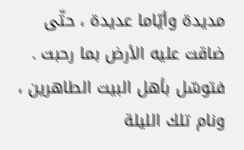مديدة وأيّاما عديدة ، حتّى ضاقت عليه الأرض بما رحبت . فتوسّل بأهل البيت الطاهرين ، ونام تلك الليلة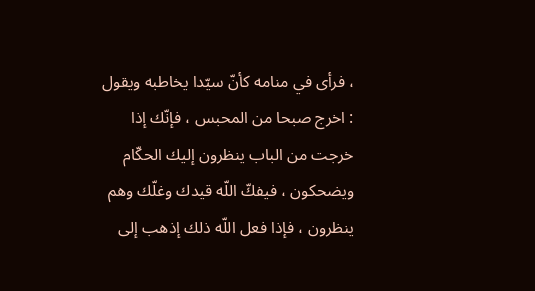، فرأى في منامه كأنّ سيّدا يخاطبه ويقول : اخرج صبحا من المحبس ، فإنّك إذا خرجت من الباب ينظرون إليك الحكّام ويضحكون ، فيفكّ اللّه قيدك وغلّك وهم ينظرون ، فإذا فعل اللّه ذلك إذهب إلى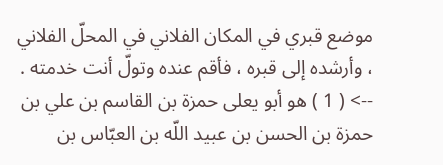موضع قبري في المكان الفلاني في المحلّ الفلاني ، وأرشده إلى قبره ، فأقم عنده وتولّ أنت خدمته .
--> ( 1 ) هو أبو يعلى حمزة بن القاسم بن علي بن حمزة بن الحسن بن عبيد اللّه بن العبّاس بن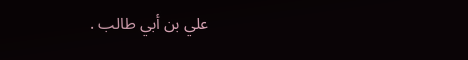علي بن أبي طالب .